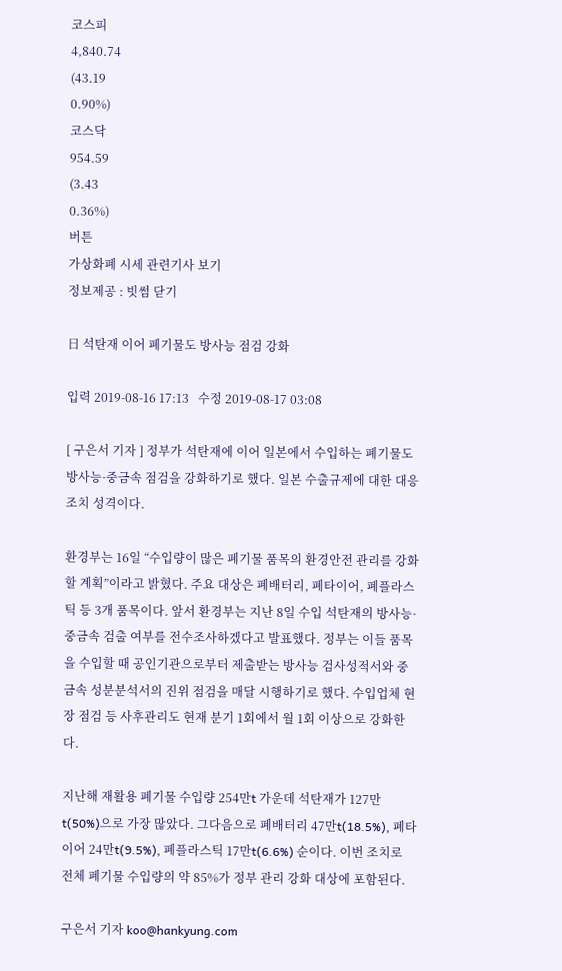코스피
4,840.74
(43.19
0.90%)
코스닥
954.59
(3.43
0.36%)
버튼
가상화폐 시세 관련기사 보기
정보제공 : 빗썸 닫기

日 석탄재 이어 폐기물도 방사능 점검 강화

입력 2019-08-16 17:13   수정 2019-08-17 03:08

[ 구은서 기자 ] 정부가 석탄재에 이어 일본에서 수입하는 폐기물도 방사능·중금속 점검을 강화하기로 했다. 일본 수출규제에 대한 대응조치 성격이다.

환경부는 16일 “수입량이 많은 폐기물 품목의 환경안전 관리를 강화할 계획”이라고 밝혔다. 주요 대상은 폐배터리, 폐타이어, 폐플라스틱 등 3개 품목이다. 앞서 환경부는 지난 8일 수입 석탄재의 방사능·중금속 검출 여부를 전수조사하겠다고 발표했다. 정부는 이들 품목을 수입할 때 공인기관으로부터 제출받는 방사능 검사성적서와 중금속 성분분석서의 진위 점검을 매달 시행하기로 했다. 수입업체 현장 점검 등 사후관리도 현재 분기 1회에서 월 1회 이상으로 강화한다.

지난해 재활용 폐기물 수입량 254만t 가운데 석탄재가 127만t(50%)으로 가장 많았다. 그다음으로 폐배터리 47만t(18.5%), 폐타이어 24만t(9.5%), 폐플라스틱 17만t(6.6%) 순이다. 이번 조치로 전체 폐기물 수입량의 약 85%가 정부 관리 강화 대상에 포함된다.

구은서 기자 koo@hankyung.com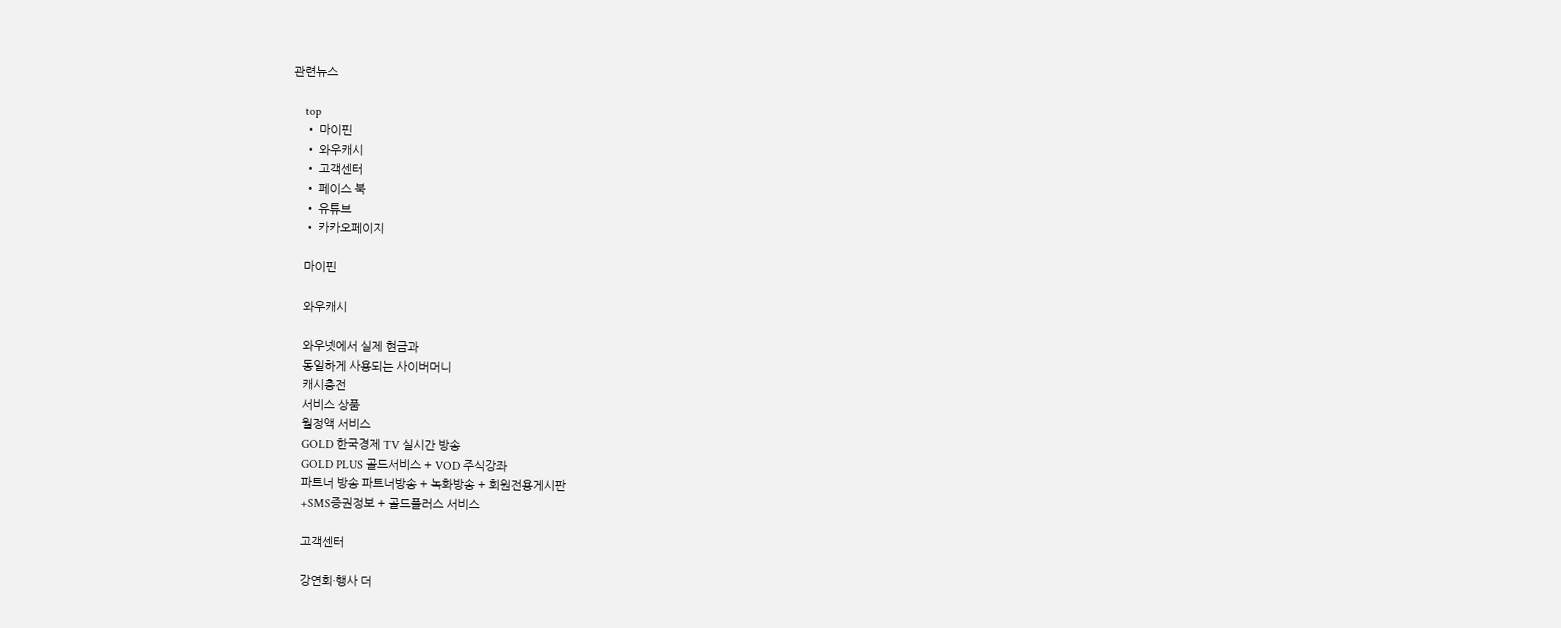관련뉴스

    top
    • 마이핀
    • 와우캐시
    • 고객센터
    • 페이스 북
    • 유튜브
    • 카카오페이지

    마이핀

    와우캐시

    와우넷에서 실제 현금과
    동일하게 사용되는 사이버머니
    캐시충전
    서비스 상품
    월정액 서비스
    GOLD 한국경제 TV 실시간 방송
    GOLD PLUS 골드서비스 + VOD 주식강좌
    파트너 방송 파트너방송 + 녹화방송 + 회원전용게시판
    +SMS증권정보 + 골드플러스 서비스

    고객센터

    강연회·행사 더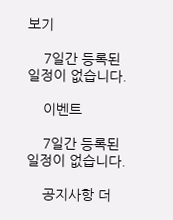보기

    7일간 등록된 일정이 없습니다.

    이벤트

    7일간 등록된 일정이 없습니다.

    공지사항 더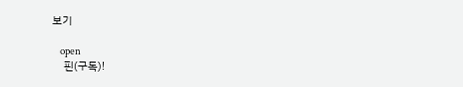보기

    open
    핀(구독)!